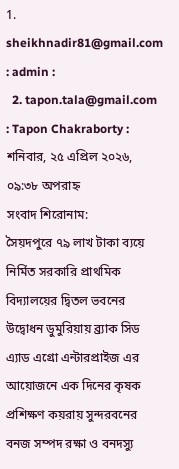1. sheikhnadir81@gmail.com : admin :
  2. tapon.tala@gmail.com : Tapon Chakraborty :
শনিবার, ২৫ এপ্রিল ২০২৬, ০৯:৩৮ অপরাহ্ন
সংবাদ শিরোনাম:
সৈয়দপুরে ৭৯ লাখ টাকা ব্যয়ে নির্মিত সরকারি প্রাথমিক বিদ্যালয়ের দ্বিতল ভবনের উদ্বোধন ডুমুরিয়ায় ব্র্যাক সিড এ্যাড এগ্রো এন্টারপ্রাইজ এর আয়োজনে এক দিনের কৃষক প্রশিক্ষণ কয়রায় সুন্দরবনের বনজ সম্পদ রক্ষা ও বনদস্যু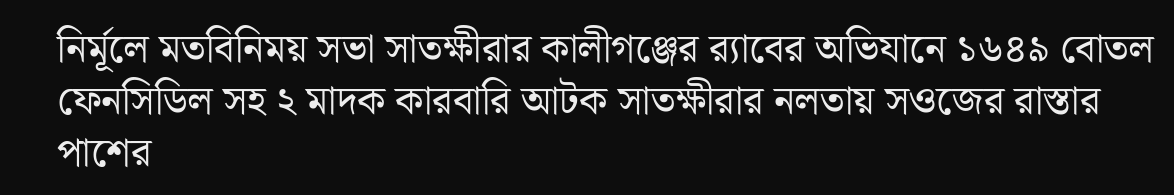নির্মূলে মতবিনিময় সভা সাতক্ষীরার কালীগঞ্জের র‍্যাবের অভিযানে ১৬৪৯ বোতল ফেনসিডিল সহ ২ মাদক কারবারি আটক সাতক্ষীরার নলতায় সওজের রাস্তার পাশের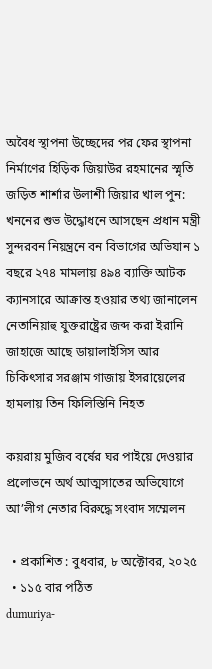অবৈধ স্থাপনা উচ্ছেদের পর ফের স্থাপনা নির্মাণের হিড়িক জিয়াউর রহমানের স্মৃতি জড়িত শার্শার উলাশী জিয়ার খাল পুন: খননের শুভ উদ্ধোধনে আসছেন প্রধান মন্ত্রী সুন্দরবন নিয়ন্ত্রনে বন বিভাগের অভিযান ১ বছরে ২৭৪ মামলায় ৪৯৪ ব্যাক্তি আটক ক্যানসারে আক্রান্ত হওয়ার তথ্য জানালেন নেতানিয়াহু যুক্তরাষ্ট্রের জব্দ করা ইরানি জাহাজে আছে ডায়ালাইসিস আর চিকিৎসার সরঞ্জাম গাজায় ইসরায়েলের হামলায় তিন ফিলিস্তিনি নিহত

কয়রায় মুজিব বর্ষের ঘর পাইয়ে দেওয়ার প্রলোভনে অর্থ আত্মসাতের অভিযোগে আ’লীগ নেতার বিরুদ্ধে সংবাদ সম্মেলন

  • প্রকাশিত : বুধবার, ৮ অক্টোবর, ২০২৫
  • ১১৫ বার পঠিত
dumuriya-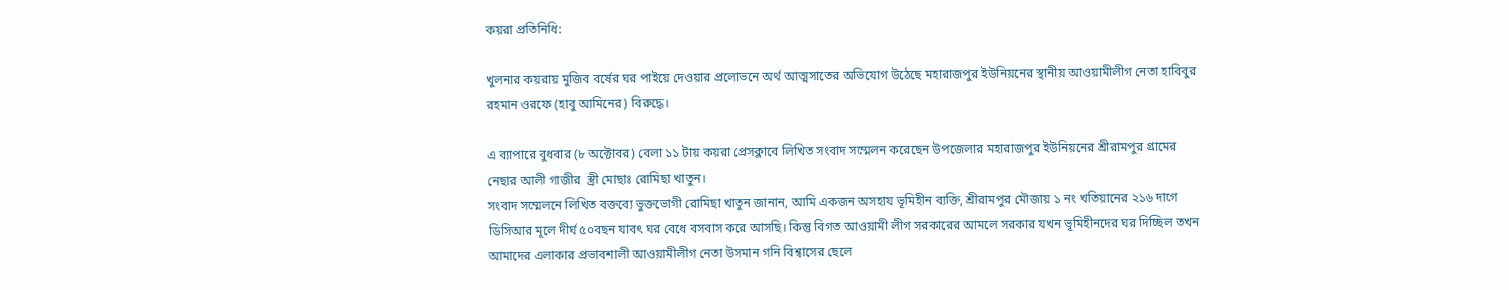কয়রা প্রতিনিধি:

খুলনার কয়রায় মুজিব বর্ষের ঘর পাইয়ে দেওয়ার প্রলোভনে অর্থ আত্মসাতের অভিযোগ উঠেছে মহারাজপুর ইউনিয়নের স্থানীয় আওয়ামীলীগ নেতা হাবিবুর রহমান ওরফে (হাবু আমিনের) বিরুদ্ধে।

এ ব্যাপারে বুধবার (৮ অক্টোবর) বেলা ১১ টায় কয়রা প্রেসক্লাবে লিখিত সংবাদ সম্মেলন করেছেন উপজেলার মহারাজপুর ইউনিয়নের শ্রীরামপুর গ্রামের নেছার আলী গাজীর  স্ত্রী মোছাঃ রোমিছা খাতুন।
সংবাদ সম্মেলনে লিখিত বক্তব্যে ভুক্তভোগী রোমিছা খাতুন জানান, আমি একজন অসহায ভূমিহীন ব্যক্তি, শ্রীরামপুর মৌজায় ১ নং খতিয়ানের ২১৬ দাগে ডিসিআর মূলে দীর্ঘ ৫০বছন যাবৎ ঘর বেধে বসবাস করে আসছি। কিন্তু বিগত আওয়ামী লীগ সরকারের আমলে সরকার যখন ভূমিহীনদের ঘর দিচ্ছিল তখন আমাদের এলাকার প্রভাবশালী আওয়ামীলীগ নেতা উসমান গনি বিশ্বাসের ছেলে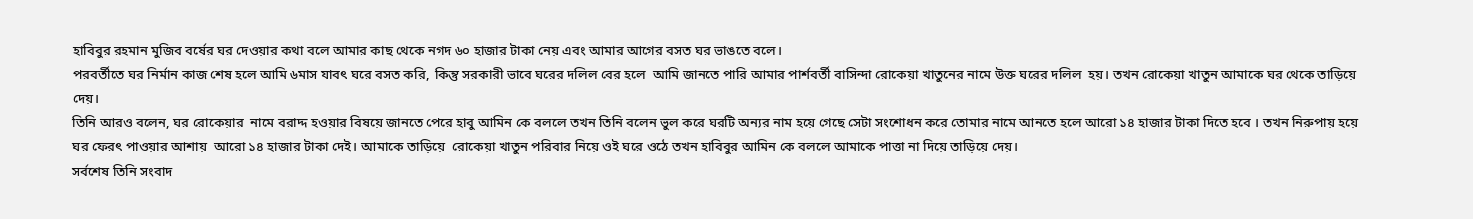হাবিবুর রহমান মুজিব বর্ষের ঘর দেওয়ার কথা বলে আমার কাছ থেকে নগদ ৬০ হাজার টাকা নেয় এবং আমার আগের বসত ঘর ভাঙতে বলে।
পরবর্তীতে ঘর নির্মান কাজ শেষ হলে আমি ৬মাস যাবৎ ঘরে বসত করি, কিন্তু সরকারী ভাবে ঘরের দলিল বের হলে  আমি জানতে পারি আমার পার্শবর্তী বাসিন্দা রোকেয়া খাতুনের নামে উক্ত ঘরের দলিল  হয়। তখন রোকেয়া খাতুন আমাকে ঘর থেকে তাড়িয়ে দেয়।
তিনি আরও বলেন, ঘর রোকেয়ার  নামে বরাদ্দ হওয়ার বিষয়ে জানতে পেরে হাবু আমিন কে বললে তখন তিনি বলেন ভুল করে ঘরটি অন্যর নাম হয়ে গেছে সেটা সংশোধন করে তোমার নামে আনতে হলে আরো ১৪ হাজার টাকা দিতে হবে । তখন নিরুপায় হয়ে ঘর ফেরৎ পাওয়ার আশায়  আরো ১৪ হাজার টাকা দেই। আমাকে তাড়িয়ে  রোকেয়া খাতুন পরিবার নিয়ে ওই ঘরে ওঠে তখন হাবিবুর আমিন কে বললে আমাকে পাত্তা না দিয়ে তাড়িয়ে দেয়।
সর্বশেষ তিনি সংবাদ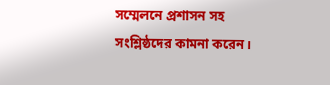সম্মেলনে প্রশাসন সহ সংশ্লিষ্ঠদের কামনা করেন।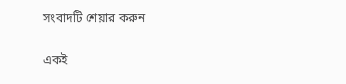সংবাদটি শেয়ার করুন

একই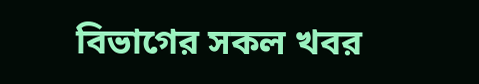বিভাগের সকল খবর